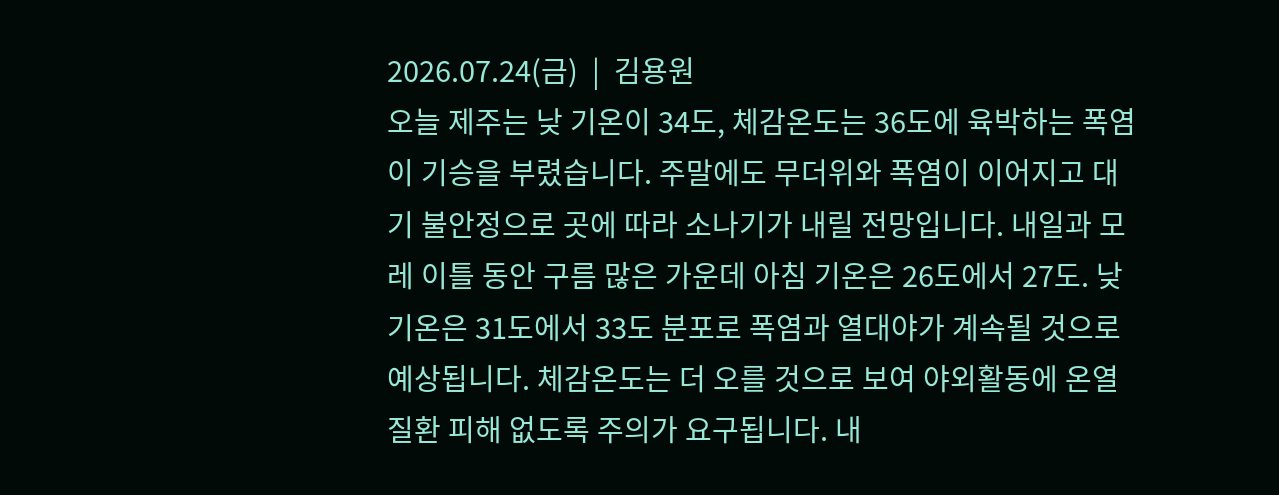2026.07.24(금)  |  김용원
오늘 제주는 낮 기온이 34도, 체감온도는 36도에 육박하는 폭염이 기승을 부렸습니다. 주말에도 무더위와 폭염이 이어지고 대기 불안정으로 곳에 따라 소나기가 내릴 전망입니다. 내일과 모레 이틀 동안 구름 많은 가운데 아침 기온은 26도에서 27도. 낮 기온은 31도에서 33도 분포로 폭염과 열대야가 계속될 것으로 예상됩니다. 체감온도는 더 오를 것으로 보여 야외활동에 온열질환 피해 없도록 주의가 요구됩니다. 내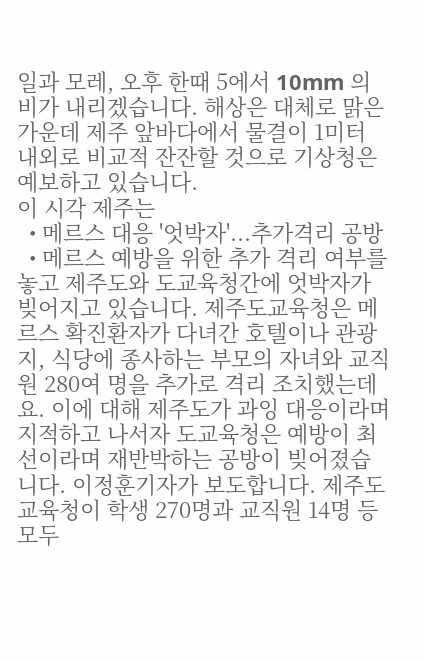일과 모레, 오후 한때 5에서 10mm 의 비가 내리겠습니다. 해상은 대체로 맑은 가운데 제주 앞바다에서 물결이 1미터 내외로 비교적 잔잔할 것으로 기상청은 예보하고 있습니다.
이 시각 제주는
  • 메르스 대응 '엇박자'...추가격리 공방
  • 메르스 예방을 위한 추가 격리 여부를 놓고 제주도와 도교육청간에 엇박자가 빚어지고 있습니다. 제주도교육청은 메르스 확진환자가 다녀간 호텔이나 관광지, 식당에 종사하는 부모의 자녀와 교직원 280여 명을 추가로 격리 조치했는데요. 이에 대해 제주도가 과잉 대응이라며 지적하고 나서자 도교육청은 예방이 최선이라며 재반박하는 공방이 빚어졌습니다. 이정훈기자가 보도합니다. 제주도교육청이 학생 270명과 교직원 14명 등 모두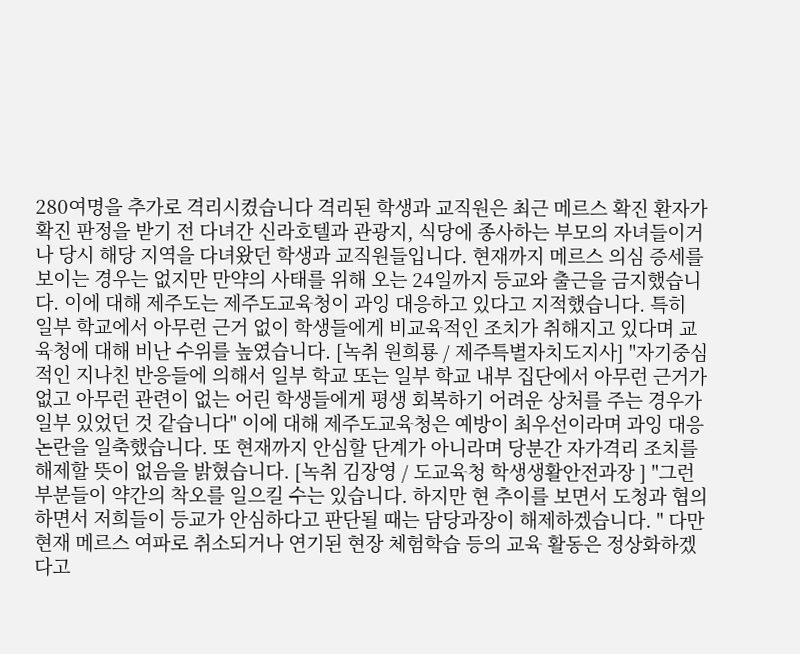280여명을 추가로 격리시켰습니다 격리된 학생과 교직원은 최근 메르스 확진 환자가 확진 판정을 받기 전 다녀간 신라호텔과 관광지, 식당에 종사하는 부모의 자녀들이거나 당시 해당 지역을 다녀왔던 학생과 교직원들입니다. 현재까지 메르스 의심 증세를 보이는 경우는 없지만 만약의 사태를 위해 오는 24일까지 등교와 출근을 금지했습니다. 이에 대해 제주도는 제주도교육청이 과잉 대응하고 있다고 지적했습니다. 특히 일부 학교에서 아무런 근거 없이 학생들에게 비교육적인 조치가 취해지고 있다며 교육청에 대해 비난 수위를 높였습니다. [녹취 원희룡 / 제주특별자치도지사] "자기중심적인 지나친 반응들에 의해서 일부 학교 또는 일부 학교 내부 집단에서 아무런 근거가 없고 아무런 관련이 없는 어린 학생들에게 평생 회복하기 어려운 상처를 주는 경우가 일부 있었던 것 같습니다" 이에 대해 제주도교육청은 예방이 최우선이라며 과잉 대응 논란을 일축했습니다. 또 현재까지 안심할 단계가 아니라며 당분간 자가격리 조치를 해제할 뜻이 없음을 밝혔습니다. [녹취 김장영 / 도교육청 학생생활안전과장 ] "그런 부분들이 약간의 착오를 일으킬 수는 있습니다. 하지만 현 추이를 보면서 도청과 협의하면서 저희들이 등교가 안심하다고 판단될 때는 담당과장이 해제하겠습니다. " 다만 현재 메르스 여파로 취소되거나 연기된 현장 체험학습 등의 교육 활동은 정상화하겠다고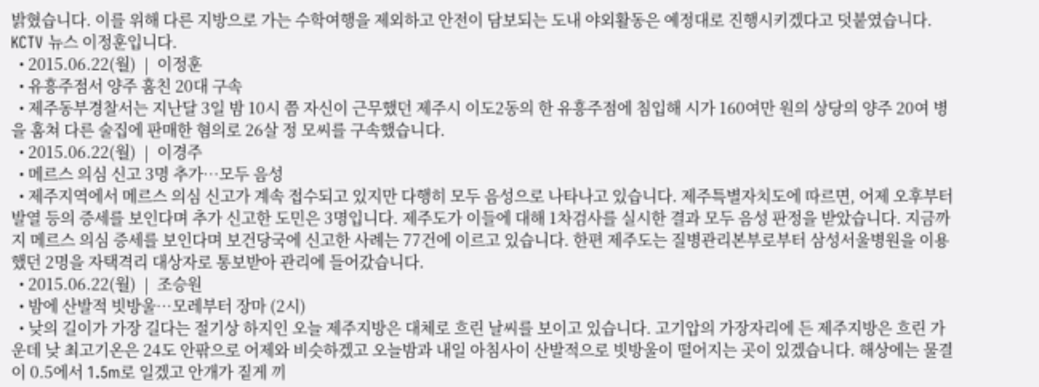밝혔습니다. 이를 위해 다른 지방으로 가는 수학여행을 제외하고 안전이 담보되는 도내 야외활동은 예정대로 진행시키겠다고 덧붙였습니다. KCTV 뉴스 이정훈입니다.
  • 2015.06.22(월)  |  이정훈
  • 유흥주점서 양주 훔친 20대 구속
  • 제주동부경찰서는 지난달 3일 밤 10시 쯤 자신이 근무했던 제주시 이도2동의 한 유흥주점에 침입해 시가 160여만 원의 상당의 양주 20여 병을 훔쳐 다른 술집에 판매한 혐의로 26살 정 모씨를 구속했습니다.
  • 2015.06.22(월)  |  이경주
  • 메르스 의심 신고 3명 추가…모두 음성
  • 제주지역에서 메르스 의심 신고가 계속 접수되고 있지만 다행히 모두 음성으로 나타나고 있습니다. 제주특별자치도에 따르면, 어제 오후부터 발열 등의 증세를 보인다며 추가 신고한 도민은 3명입니다. 제주도가 이들에 대해 1차검사를 실시한 결과 모두 음성 판정을 받았습니다. 지금까지 메르스 의심 증세를 보인다며 보건당국에 신고한 사례는 77건에 이르고 있습니다. 한편 제주도는 질병관리본부로부터 삼성서울병원을 이용했던 2명을 자택격리 대상자로 통보받아 관리에 들어갔습니다.
  • 2015.06.22(월)  |  조승원
  • 밤에 산발적 빗방울…모레부터 장마 (2시)
  • 낮의 길이가 가장 길다는 절기상 하지인 오늘 제주지방은 대체로 흐린 날씨를 보이고 있습니다. 고기압의 가장자리에 든 제주지방은 흐린 가운데 낮 최고기온은 24도 안팎으로 어제와 비슷하겠고 오늘밤과 내일 아침사이 산발적으로 빗방울이 떨어지는 곳이 있겠습니다. 해상에는 물결이 0.5에서 1.5m로 일겠고 안개가 짙게 끼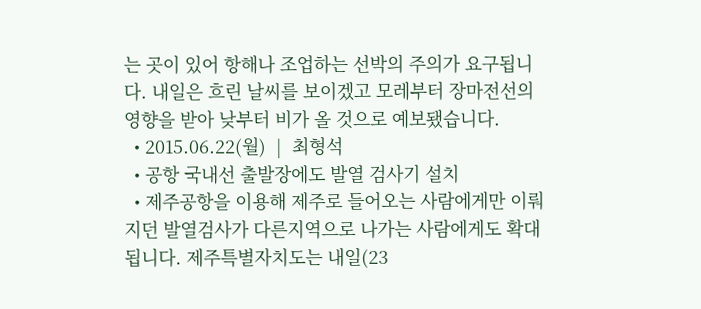는 곳이 있어 항해나 조업하는 선박의 주의가 요구됩니다. 내일은 흐린 날씨를 보이겠고 모레부터 장마전선의 영향을 받아 낮부터 비가 올 것으로 예보됐습니다.
  • 2015.06.22(월)  |  최형석
  • 공항 국내선 출발장에도 발열 검사기 설치
  • 제주공항을 이용해 제주로 들어오는 사람에게만 이뤄지던 발열검사가 다른지역으로 나가는 사람에게도 확대됩니다. 제주특별자치도는 내일(23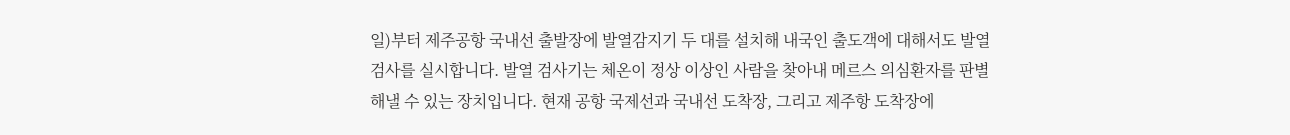일)부터 제주공항 국내선 출발장에 발열감지기 두 대를 설치해 내국인 출도객에 대해서도 발열 검사를 실시합니다. 발열 검사기는 체온이 정상 이상인 사람을 찾아내 메르스 의심환자를 판별해낼 수 있는 장치입니다. 현재 공항 국제선과 국내선 도착장, 그리고 제주항 도착장에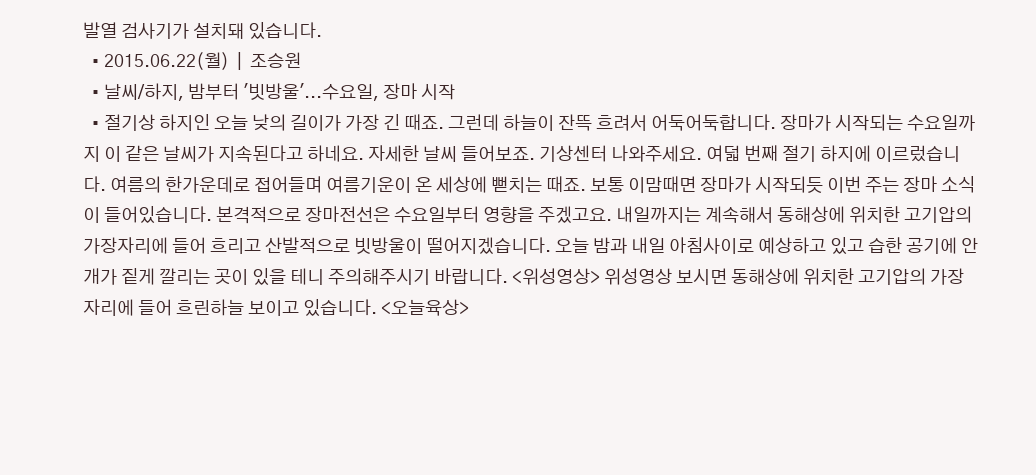발열 검사기가 설치돼 있습니다.
  • 2015.06.22(월)  |  조승원
  • 날씨/하지, 밤부터 '빗방울'...수요일, 장마 시작
  • 절기상 하지인 오늘 낮의 길이가 가장 긴 때죠. 그런데 하늘이 잔뜩 흐려서 어둑어둑합니다. 장마가 시작되는 수요일까지 이 같은 날씨가 지속된다고 하네요. 자세한 날씨 들어보죠. 기상센터 나와주세요. 여덟 번째 절기 하지에 이르렀습니다. 여름의 한가운데로 접어들며 여름기운이 온 세상에 뻗치는 때죠. 보통 이맘때면 장마가 시작되듯 이번 주는 장마 소식이 들어있습니다. 본격적으로 장마전선은 수요일부터 영향을 주겠고요. 내일까지는 계속해서 동해상에 위치한 고기압의 가장자리에 들어 흐리고 산발적으로 빗방울이 떨어지겠습니다. 오늘 밤과 내일 아침사이로 예상하고 있고 습한 공기에 안개가 짙게 깔리는 곳이 있을 테니 주의해주시기 바랍니다. <위성영상> 위성영상 보시면 동해상에 위치한 고기압의 가장자리에 들어 흐린하늘 보이고 있습니다. <오늘육상>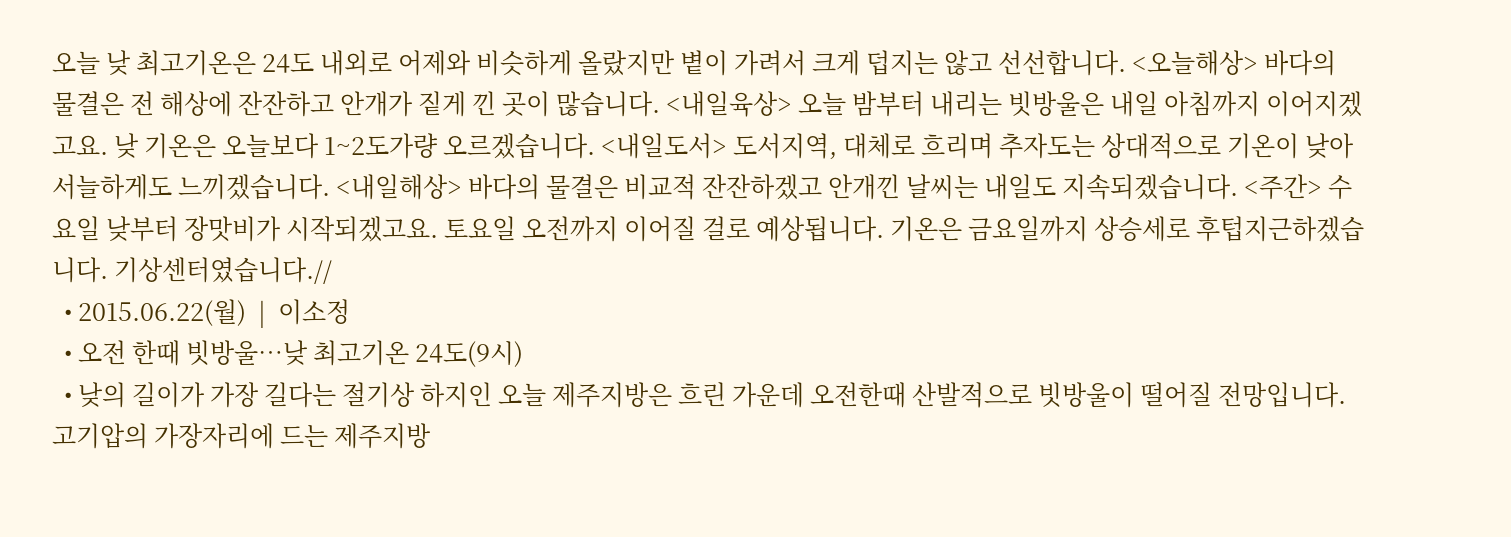오늘 낮 최고기온은 24도 내외로 어제와 비슷하게 올랐지만 볕이 가려서 크게 덥지는 않고 선선합니다. <오늘해상> 바다의 물결은 전 해상에 잔잔하고 안개가 짙게 낀 곳이 많습니다. <내일육상> 오늘 밤부터 내리는 빗방울은 내일 아침까지 이어지겠고요. 낮 기온은 오늘보다 1~2도가량 오르겠습니다. <내일도서> 도서지역, 대체로 흐리며 추자도는 상대적으로 기온이 낮아 서늘하게도 느끼겠습니다. <내일해상> 바다의 물결은 비교적 잔잔하겠고 안개낀 날씨는 내일도 지속되겠습니다. <주간> 수요일 낮부터 장맛비가 시작되겠고요. 토요일 오전까지 이어질 걸로 예상됩니다. 기온은 금요일까지 상승세로 후텁지근하겠습니다. 기상센터였습니다.//
  • 2015.06.22(월)  |  이소정
  • 오전 한때 빗방울…낮 최고기온 24도(9시)
  • 낮의 길이가 가장 길다는 절기상 하지인 오늘 제주지방은 흐린 가운데 오전한때 산발적으로 빗방울이 떨어질 전망입니다. 고기압의 가장자리에 드는 제주지방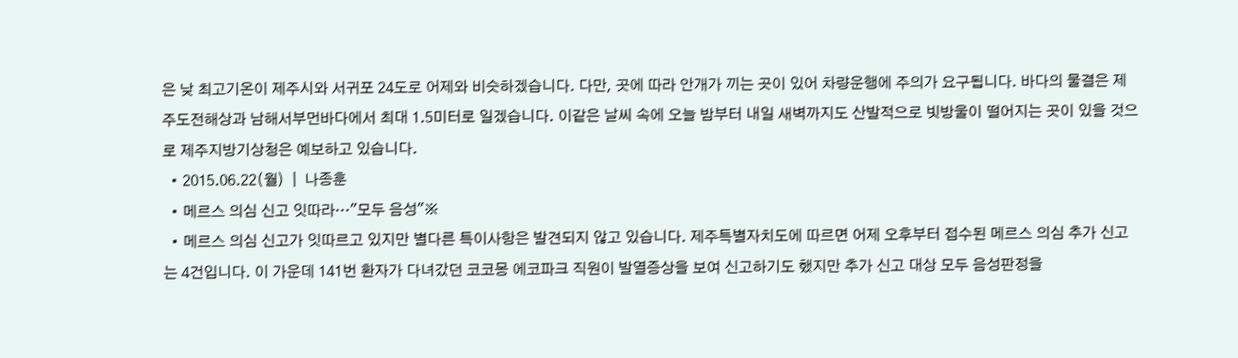은 낮 최고기온이 제주시와 서귀포 24도로 어제와 비슷하겠습니다. 다만, 곳에 따라 안개가 끼는 곳이 있어 차량운행에 주의가 요구됩니다. 바다의 물결은 제주도전해상과 남해서부먼바다에서 최대 1.5미터로 일겠습니다. 이같은 날씨 속에 오늘 밤부터 내일 새벽까지도 산발적으로 빗방울이 떨어지는 곳이 있을 것으로 제주지방기상청은 예보하고 있습니다.
  • 2015.06.22(월)  |  나종훈
  • 메르스 의심 신고 잇따라…"모두 음성"※
  • 메르스 의심 신고가 잇따르고 있지만 별다른 특이사항은 발견되지 않고 있습니다. 제주특별자치도에 따르면 어제 오후부터 접수된 메르스 의심 추가 신고는 4건입니다. 이 가운데 141번 환자가 다녀갔던 코코몽 에코파크 직원이 발열증상을 보여 신고하기도 했지만 추가 신고 대상 모두 음성판정을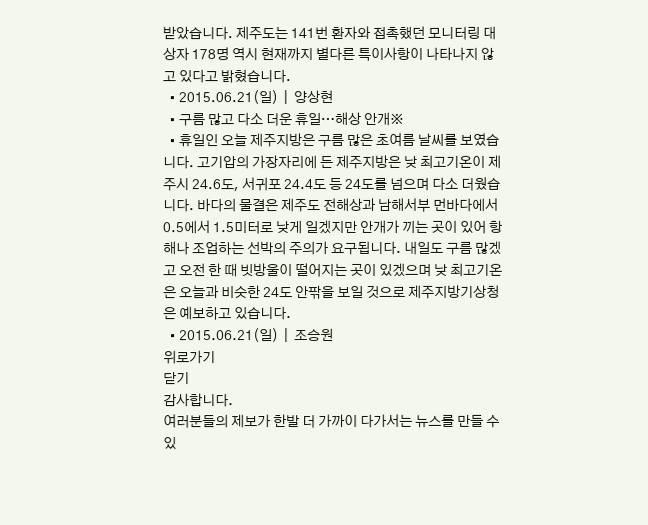받았습니다. 제주도는 141번 환자와 접촉했던 모니터링 대상자 178명 역시 현재까지 별다른 특이사항이 나타나지 않고 있다고 밝혔습니다.
  • 2015.06.21(일)  |  양상현
  • 구름 많고 다소 더운 휴일…해상 안개※
  • 휴일인 오늘 제주지방은 구름 많은 초여름 날씨를 보였습니다. 고기압의 가장자리에 든 제주지방은 낮 최고기온이 제주시 24.6도, 서귀포 24.4도 등 24도를 넘으며 다소 더웠습니다. 바다의 물결은 제주도 전해상과 남해서부 먼바다에서 0.5에서 1.5미터로 낮게 일겠지만 안개가 끼는 곳이 있어 항해나 조업하는 선박의 주의가 요구됩니다. 내일도 구름 많겠고 오전 한 때 빗방울이 떨어지는 곳이 있겠으며 낮 최고기온은 오늘과 비슷한 24도 안팎을 보일 것으로 제주지방기상청은 예보하고 있습니다.
  • 2015.06.21(일)  |  조승원
위로가기
닫기
감사합니다.
여러분들의 제보가 한발 더 가까이 다가서는 뉴스를 만들 수 있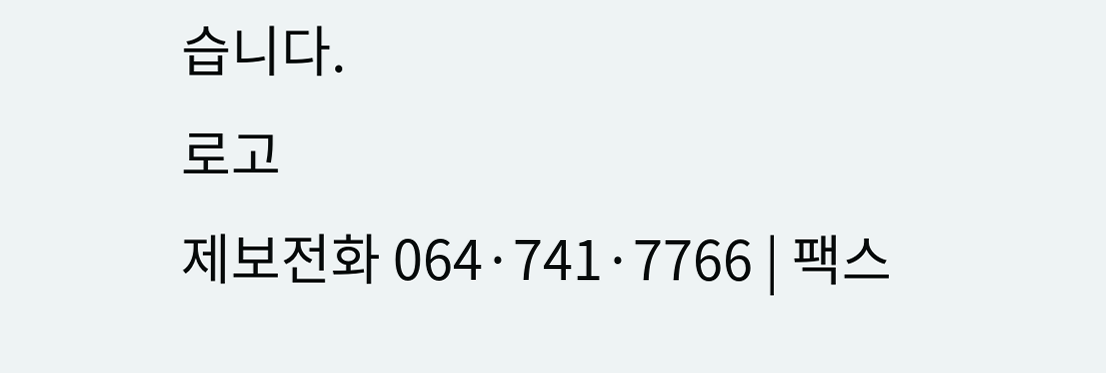습니다.
로고
제보전화 064·741·7766 | 팩스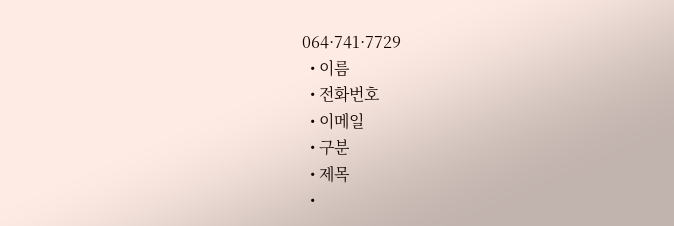064·741·7729
  • 이름
  • 전화번호
  • 이메일
  • 구분
  • 제목
  •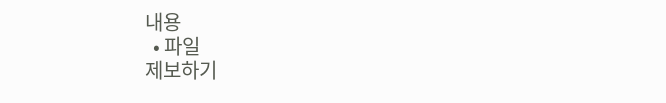내용
  • 파일
제보하기